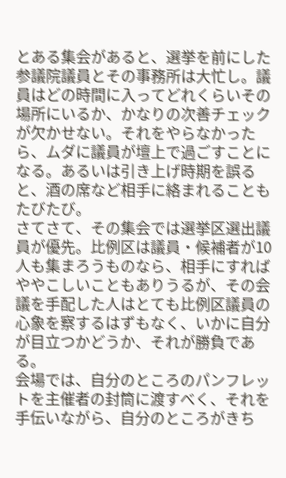とある集会があると、選挙を前にした参議院議員とその事務所は大忙し。議員はどの時間に入ってどれくらいその場所にいるか、かなりの次善チェックが欠かせない。それをやらなかったら、ムダに議員が壇上で過ごすことになる。あるいは引き上げ時期を誤ると、酒の席など相手に絡まれることもたびたび。
さてさて、その集会では選挙区選出議員が優先。比例区は議員・候補者が10人も集まろうものなら、相手にすればややこしいこともありうるが、その会議を手配した人はとても比例区議員の心象を察するはずもなく、いかに自分が目立つかどうか、それが勝負である。
会場では、自分のところのパンフレットを主催者の封筒に渡すべく、それを手伝いながら、自分のところがきち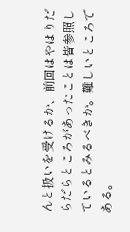んと扱いを受けるか、前回はやはりだらだらところがあったことは皆参照しているとみるべきか。難しいところである。